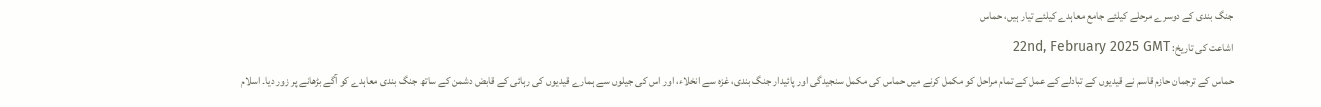جنگ بندی کے دوسرے مرحلے کیلئے جامع معاہدے کیلئے تیار ہیں، حماس
اشاعت کی تاریخ: 22nd, February 2025 GMT
حماس کے ترجمان حازم قاسم نے قیدیوں کے تبادلے کے عمل کے تمام مراحل کو مکمل کرنے میں حماس کی مکمل سنجیدگی اور پائیدار جنگ بندی، غزہ سے انخلاء، اور اس کی جیلوں سے ہمارے قیدیوں کی رہائی کے قابض دشمن کے ساتھ جنگ بندی معاہدے کو آگے بڑھانے پر زور دیا۔ اسلام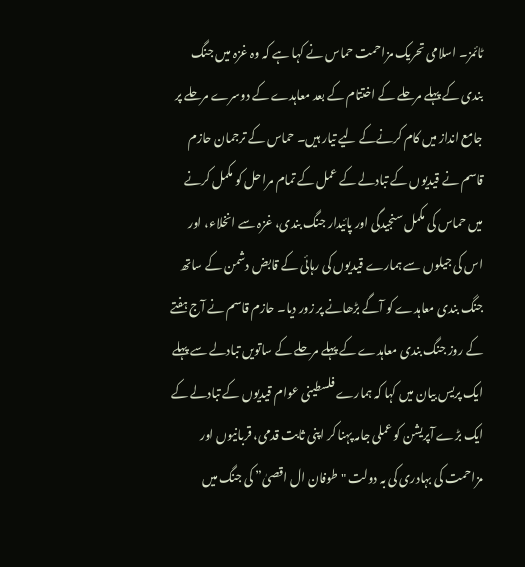ٹائمز۔ اسلامی تحریک مزاحمت حماس نے کہا ہے کہ وہ غزہ میں جنگ بندی کے پہلے مرحلے کے اختتام کے بعد معاہدے کے دوسرے مرحلے پر جامع انداز میں کام کرنےکے لیے تیار ہیں۔ حماس کے ترجمان حازم قاسم نے قیدیوں کے تبادلے کے عمل کے تمام مراحل کو مکمل کرنے میں حماس کی مکمل سنجیدگی اور پائیدار جنگ بندی، غزہ سے انخلاء، اور اس کی جیلوں سے ہمارے قیدیوں کی رہائی کے قابض دشمن کے ساتھ جنگ بندی معاہدے کو آگے بڑھانے پر زور دیا۔ حازم قاسم نے آج ہفتے کے روز جنگ بندی معاہدے کے پہلے مرحلے کے ساتویں تبادلے سے پہلے ایک پریس بیان میں کہا کہ ہمارے فلسطینی عوام قیدیوں کے تبادلے کے ایک بڑے آپریشن کو عملی جامہ پہنا کر اپنی ثابت قدمی، قربانیوں اور مزاحمت کی بہادری کی بہ دولت "طوفان ال اقصیٰ” کی جنگ میں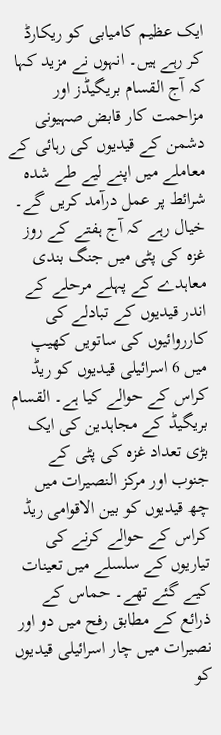ایک عظیم کامیابی کو ریکارڈ کر رہے ہیں۔ انہوں نے مزید کہا کہ آج القسام بریگیڈز اور مزاحمت کار قابض صہیونی دشمن کے قیدیوں کی رہائی کے معاملے میں اپنے لیے طے شدہ شرائط پر عمل درآمد کریں گے۔
خیال رہے کہ آج ہفتے کے روز غزہ کی پٹی میں جنگ بندی معاہدے کے پہلے مرحلے کے اندر قیدیوں کے تبادلے کی کارروائیوں کی ساتویں کھیپ میں 6 اسرائیلی قیدیوں کو ریڈ کراس کے حوالے کیا ہے۔ القسام بریگیڈ کے مجاہدین کی ایک بڑی تعداد غزہ کی پٹی کے جنوب اور مرکز النصیرات میں چھ قیدیوں کو بین الاقوامی ریڈ کراس کے حوالے کرنے کی تیاریوں کے سلسلے میں تعینات کیے گئے تھے۔ حماس کے ذرائع کے مطابق رفح میں دو اور نصیرات میں چار اسرائیلی قیدیوں کو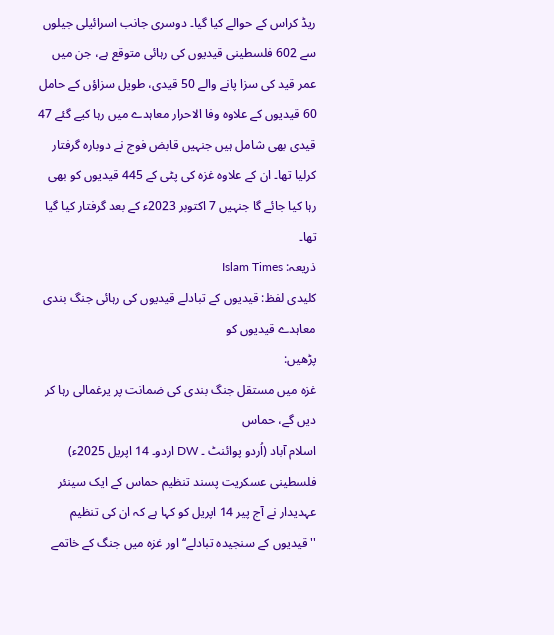ریڈ کراس کے حوالے کیا گیا۔ دوسری جانب اسرائیلی جیلوں سے 602 فلسطینی قیدیوں کی رہائی متوقع ہے، جن میں عمر قید کی سزا پانے والے 50 قیدی، طویل سزاؤں کے حامل 60 قیدیوں کے علاوہ وفا الاحرار معاہدے میں رہا کیے گئے 47 قیدی بھی شامل ہیں جنہیں قابض فوج نے دوبارہ گرفتار کرلیا تھا۔ ان کے علاوہ غزہ کی پٹی کے 445 قیدیوں کو بھی رہا کیا جائے گا جنہیں 7 اکتوبر 2023ء کے بعد گرفتار کیا گیا تھا۔
ذریعہ: Islam Times
کلیدی لفظ: قیدیوں کے تبادلے قیدیوں کی رہائی جنگ بندی معاہدے قیدیوں کو
پڑھیں:
غزہ میں مستقل جنگ بندی کی ضمانت پر یرغمالی رہا کر دیں گے، حماس
اسلام آباد (اُردو پوائنٹ ۔ DW اردو۔ 14 اپریل 2025ء) فلسطینی عسکریت پسند تنظیم حماس کے ایک سینئر عہدیدار نے آج پیر 14 اپریل کو کہا ہے کہ ان کی تنظیم ''قیدیوں کے سنجیدہ تبادلے‘‘ اور غزہ میں جنگ کے خاتمے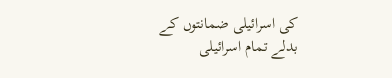کی اسرائیلی ضمانتوں کے بدلے تمام اسرائیلی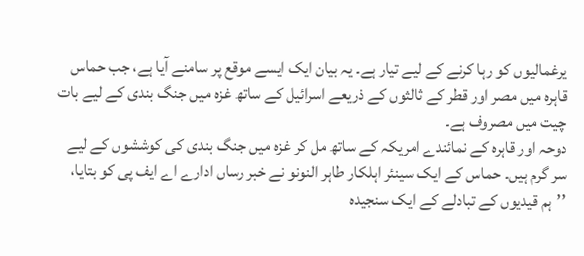یرغمالیوں کو رہا کرنے کے لیے تیار ہے۔ یہ بیان ایک ایسے موقع پر سامنے آیا ہے، جب حماس قاہرہ میں مصر اور قطر کے ثالثوں کے ذریعے اسرائیل کے ساتھ غزہ میں جنگ بندی کے لیے بات چیت میں مصروف ہے۔
دوحہ اور قاہرہ کے نمائندے امریکہ کے ساتھ مل کر غزہ میں جنگ بندی کی کوششوں کے لیے سر گرم ہیں۔ حماس کے ایک سینئر اہلکار طاہر النونو نے خبر رساں ادارے اے ایف پی کو بتایا، ’’ہم قیدیوں کے تبادلے کے ایک سنجیدہ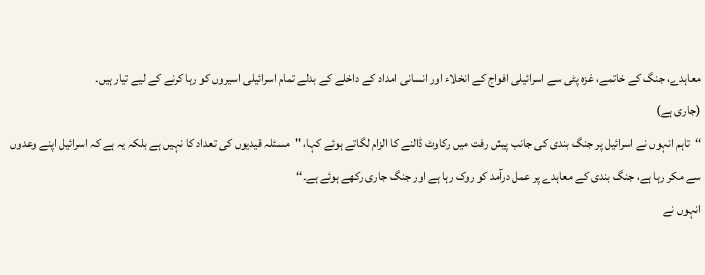معاہدے، جنگ کے خاتمے، غزہ پٹی سے اسرائیلی افواج کے انخلاء اور انسانی امداد کے داخلے کے بدلے تمام اسرائیلی اسیروں کو رہا کرنے کے لیے تیار ہیں۔
(جاری ہے)
‘‘تاہم انہوں نے اسرائیل پر جنگ بندی کی جانب پیش رفت میں رکاوٹ ڈالنے کا الزام لگاتے ہوئے کہا، ''مسئلہ قیدیوں کی تعداد کا نہیں ہے بلکہ یہ ہے کہ اسرائیل اپنے وعدوں سے مکر رہا ہے، جنگ بندی کے معاہدے پر عمل درآمد کو روک رہا ہے اور جنگ جاری رکھے ہوئے ہے۔‘‘
انہوں نے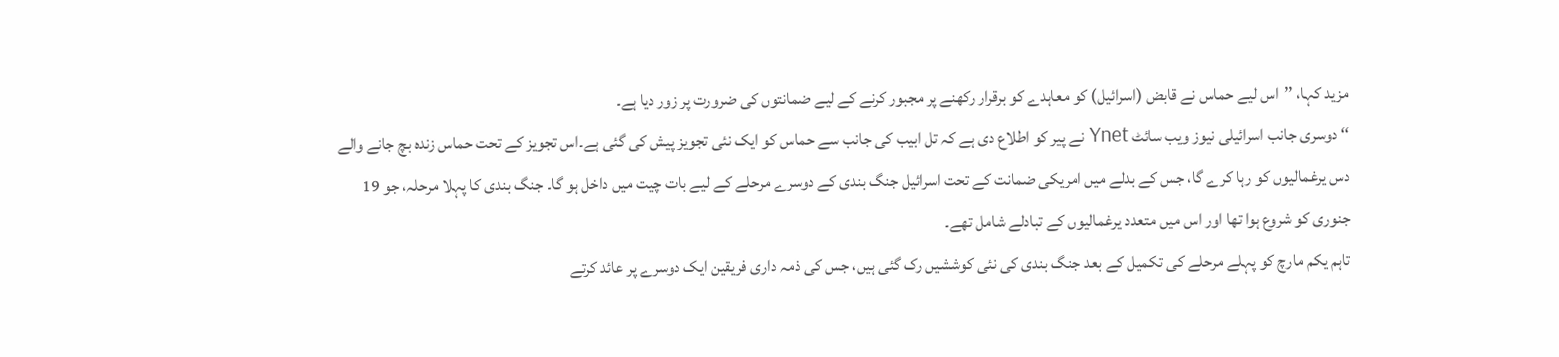مزید کہا، ’’اس لیے حماس نے قابض (اسرائیل) کو معاہدے کو برقرار رکھنے پر مجبور کرنے کے لیے ضمانتوں کی ضرورت پر زور دیا ہے۔
‘‘ دوسری جانب اسرائیلی نیوز ویب سائٹ Ynet نے پیر کو اطلاع دی ہے کہ تل ابیب کی جانب سے حماس کو ایک نئی تجویز پیش کی گئی ہے۔اس تجویز کے تحت حماس زندہ بچ جانے والے دس یرغمالیوں کو رہا کرے گا، جس کے بدلے میں امریکی ضمانت کے تحت اسرائیل جنگ بندی کے دوسرے مرحلے کے لیے بات چیت میں داخل ہو گا۔ جنگ بندی کا پہلا مرحلہ، جو 19 جنوری کو شروع ہوا تھا اور اس میں متعدد یرغمالیوں کے تبادلے شامل تھے۔
تاہم یکم مارچ کو پہلے مرحلے کی تکمیل کے بعد جنگ بندی کی نئی کوششیں رک گئی ہیں، جس کی ذمہ داری فریقین ایک دوسرے پر عائد کرتے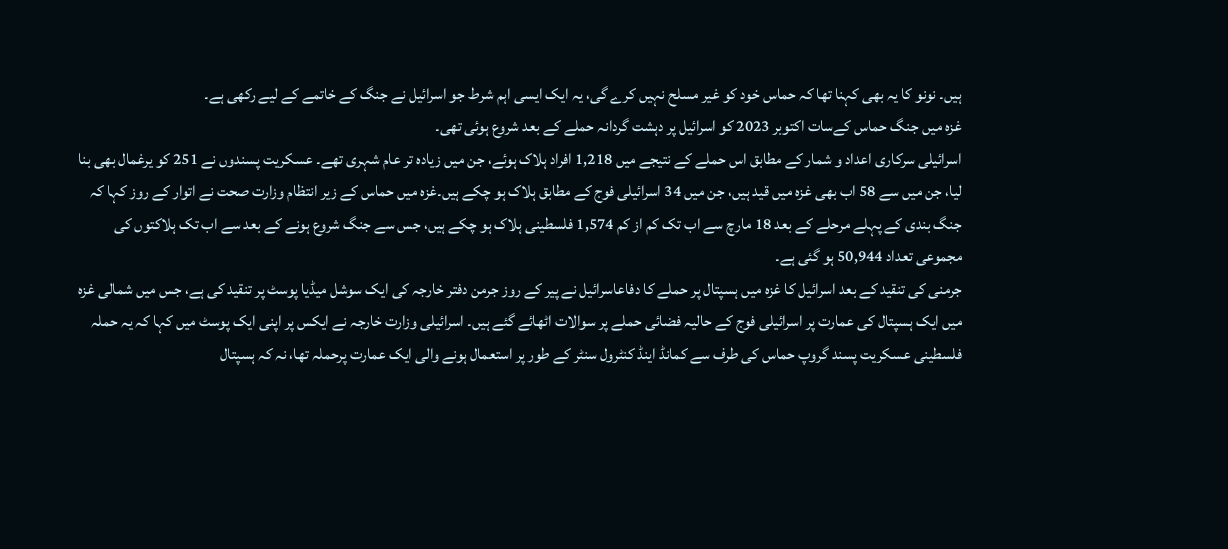ہیں۔ نونو کا یہ بھی کہنا تھا کہ حماس خود کو غیر مسلح نہیں کرے گی، یہ ایک ایسی اہم شرط جو اسرائیل نے جنگ کے خاتمے کے لیے رکھی ہے۔
غزہ میں جنگ حماس کےسات اکتوبر 2023 کو اسرائیل پر دہشت گردانہ حملے کے بعد شروع ہوئی تھی۔
اسرائیلی سرکاری اعداد و شمار کے مطابق اس حملے کے نتیجے میں 1,218 افراد ہلاک ہوئے، جن میں زیادہ تر عام شہری تھے۔ عسکریت پسندوں نے 251 کو یرغمال بھی بنا لیا، جن میں سے 58 اب بھی غزہ میں قید ہیں، جن میں 34 اسرائیلی فوج کے مطابق ہلاک ہو چکے ہیں۔غزہ میں حماس کے زیر انتظام وزارت صحت نے اتوار کے روز کہا کہ جنگ بندی کے پہلے مرحلے کے بعد 18 مارچ سے اب تک کم از کم 1,574 فلسطینی ہلاک ہو چکے ہیں، جس سے جنگ شروع ہونے کے بعد سے اب تک ہلاکتوں کی مجموعی تعداد 50,944 ہو گئی ہے۔
جرمنی کی تنقید کے بعد اسرائیل کا غزہ میں ہسپتال پر حملے کا دفاعاسرائیل نے پیر کے روز جرمن دفتر خارجہ کی ایک سوشل میڈیا پوسٹ پر تنقید کی ہے، جس میں شمالی غزہ میں ایک ہسپتال کی عمارت پر اسرائیلی فوج کے حالیہ فضائی حملے پر سوالات اٹھائے گئے ہیں۔ اسرائیلی وزارت خارجہ نے ایکس پر اپنی ایک پوسٹ میں کہا کہ یہ حملہ فلسطینی عسکریت پسند گروپ حماس کی طرف سے کمانڈ اینڈ کنٹرول سنٹر کے طور پر استعمال ہونے والی ایک عمارت پرحملہ تھا، نہ کہ ہسپتال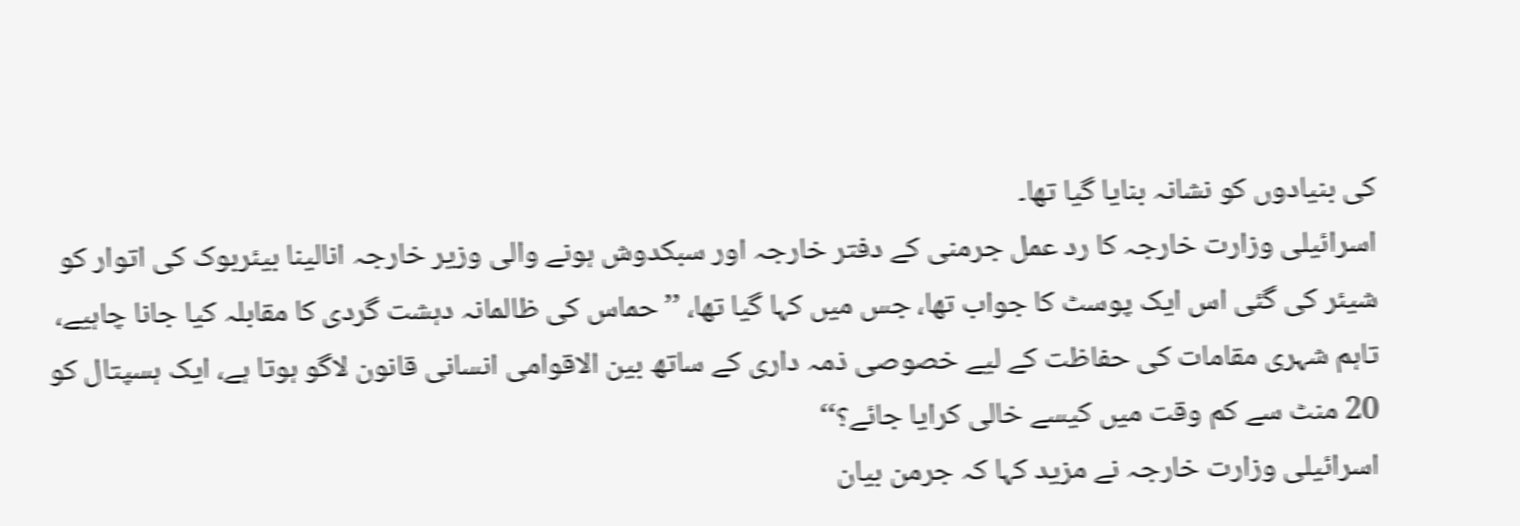کی بنیادوں کو نشانہ بنایا گیا تھا۔
اسرائیلی وزارت خارجہ کا رد عمل جرمنی کے دفتر خارجہ اور سبکدوش ہونے والی وزیر خارجہ انالینا بیئربوک کی اتوار کو شیئر کی گئی اس ایک پوسٹ کا جواب تھا، جس میں کہا گیا تھا، ’’حماس کی ظالمانہ دہشت گردی کا مقابلہ کیا جانا چاہیے، تاہم شہری مقامات کی حفاظت کے لیے خصوصی ذمہ داری کے ساتھ بین الاقوامی انسانی قانون لاگو ہوتا ہے، ایک ہسپتال کو 20 منٹ سے کم وقت میں کیسے خالی کرایا جائے؟‘‘
اسرائیلی وزارت خارجہ نے مزید کہا کہ جرمن بیان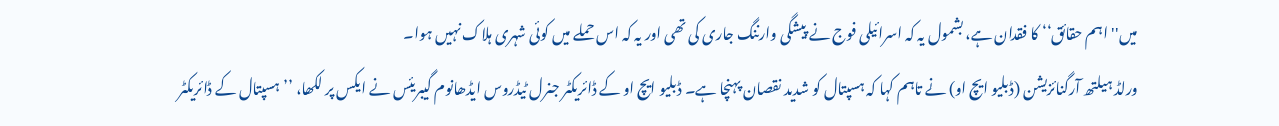میں''اہم حقائق‘‘ کا فقدان ہے، بشمول یہ کہ اسرائیلی فوج نے پیشگی وارننگ جاری کی تھی اور یہ کہ اس حملے میں کوئی شہری ہلاک نہیں ہوا۔
ورلڈ ہیلتھ آرگنائزیشن (ڈبلیو ایچ او) نے تاہم کہا کہ ہسپتال کو شدید نقصان پہنچا ہے۔ ڈبلیو ایچ او کے ڈائریکٹر جنرل ٹیڈروس ایڈھانوم گیبریئس نے ایکس پر لکھا، ’’ہسپتال کے ڈائریکٹر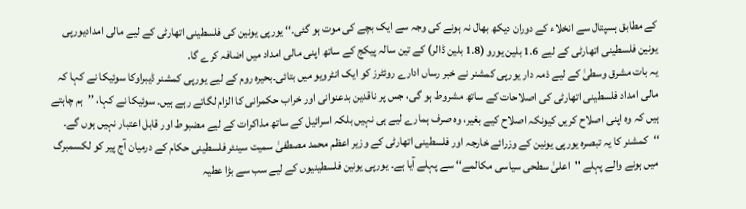کے مطابق ہسپتال سے انخلاء کے دوران دیکھ بھال نہ ہونے کی وجہ سے ایک بچے کی موت ہو گئی۔‘‘ یورپی یونین کی فلسطینی اتھارٹی کے لیے مالی امدادیورپی یونین فلسطینی اتھارٹی کے لیے 1.6 بلین یورو (1.8 بلین ڈالر) کے تین سالہ پیکج کے ساتھ اپنی مالی امداد میں اضافہ کرے گا۔
یہ بات مشرق وسطیٰ کے لیے ذمہ دار یورپی کمشنر نے خبر رساں ادارے روئٹرز کو ایک انٹرویو میں بتائی۔بحیرہ روم کے لیے یورپی کمشنر ڈیبراوکا سوئیکا نے کہا کہ مالی امداد فلسطینی اتھارٹی کی اصلاحات کے ساتھ مشروط ہو گی، جس پر ناقدین بدعنوانی اور خراب حکمرانی کا الزام لگاتے رہے ہیں۔ سوئیکا نے کہا، ’’ہم چاہتے ہیں کہ وہ اپنی اصلاح کریں کیونکہ اصلاح کیے بغیر، وہ صرف ہمارے لیے ہی نہیں بلکہ اسرائیل کے ساتھ مذاکرات کے لیے مضبوط اور قابل اعتبار نہیں ہوں گے۔
‘‘کمشنر کا یہ تبصرہ یورپی یونین کے وزرائے خارجہ اور فلسطینی اتھارٹی کے وزیر اعظم محمد مصطفیٰ سمیت سینئر فلسطینی حکام کے درمیان آج پیر کو لکسمبرگ میں ہونے والے پہلے ''اعلیٰ سطحی سیاسی مکالمے‘‘ سے پہلے آیا ہے۔ یورپی یونین فلسطینیوں کے لیے سب سے بڑا عطیہ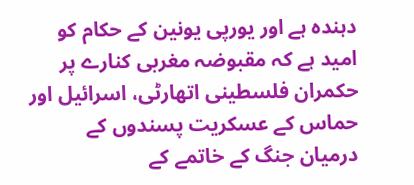دہندہ ہے اور یورپی یونین کے حکام کو امید ہے کہ مقبوضہ مغربی کنارے پر حکمران فلسطینی اتھارٹی، اسرائیل اور حماس کے عسکریت پسندوں کے درمیان جنگ کے خاتمے کے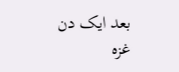بعد ایک دن غزہ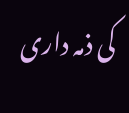کی ذمہ داری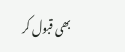بھی قبول کر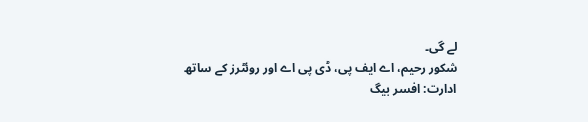لے گی۔
شکور رحیم، اے ایف پی، ڈی پی اے اور روئٹرز کے ساتھ
ادارت: افسر بیگ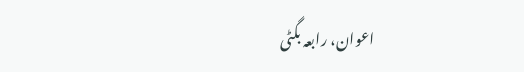اعوان، رابعہ بگٹی